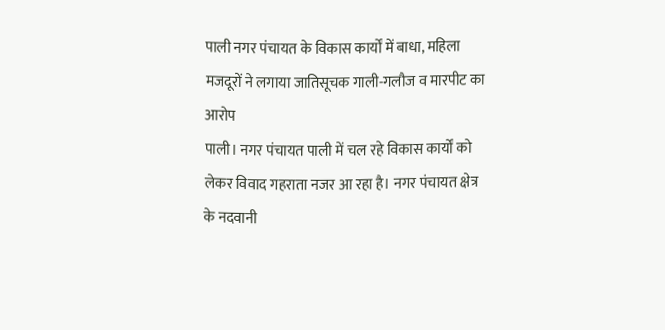पाली नगर पंचायत के विकास कार्यों में बाधा, महिला मजदूरों ने लगाया जातिसूचक गाली-गलौज व मारपीट का आरोप
पाली। नगर पंचायत पाली में चल रहे विकास कार्यों को लेकर विवाद गहराता नजर आ रहा है। नगर पंचायत क्षेत्र के नदवानी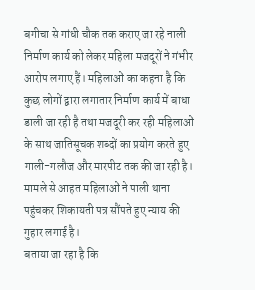बगीचा से गांधी चौक तक कराए जा रहे नाली निर्माण कार्य को लेकर महिला मजदूरों ने गंभीर आरोप लगाए हैं। महिलाओं का कहना है कि कुछ लोगों द्वारा लगातार निर्माण कार्य में बाधा डाली जा रही है तथा मजदूरी कर रही महिलाओं के साथ जातिसूचक शब्दों का प्रयोग करते हुए गाली-गलौज और मारपीट तक की जा रही है। मामले से आहत महिलाओं ने पाली थाना पहुंचकर शिकायती पत्र सौंपते हुए न्याय की गुहार लगाई है।
बताया जा रहा है कि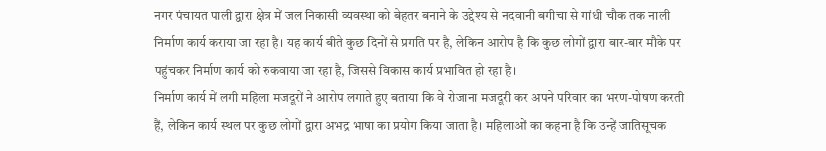नगर पंचायत पाली द्वारा क्षेत्र में जल निकासी व्यवस्था को बेहतर बनाने के उद्देश्य से नदवानी बगीचा से गांधी चौक तक नाली निर्माण कार्य कराया जा रहा है। यह कार्य बीते कुछ दिनों से प्रगति पर है, लेकिन आरोप है कि कुछ लोगों द्वारा बार-बार मौके पर पहुंचकर निर्माण कार्य को रुकवाया जा रहा है, जिससे विकास कार्य प्रभावित हो रहा है।
निर्माण कार्य में लगी महिला मजदूरों ने आरोप लगाते हुए बताया कि वे रोजाना मजदूरी कर अपने परिवार का भरण-पोषण करती हैं, लेकिन कार्य स्थल पर कुछ लोगों द्वारा अभद्र भाषा का प्रयोग किया जाता है। महिलाओं का कहना है कि उन्हें जातिसूचक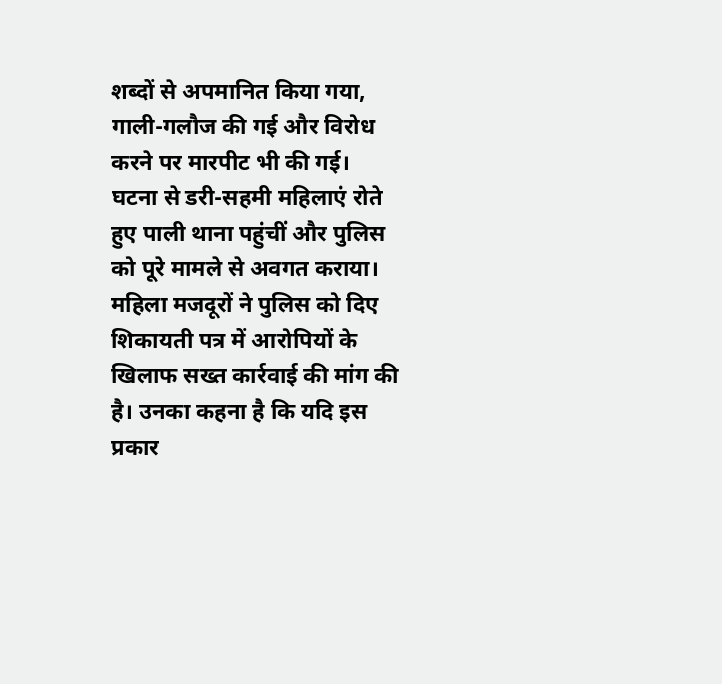शब्दों से अपमानित किया गया, गाली-गलौज की गई और विरोध करने पर मारपीट भी की गई। घटना से डरी-सहमी महिलाएं रोते हुए पाली थाना पहुंचीं और पुलिस को पूरे मामले से अवगत कराया।
महिला मजदूरों ने पुलिस को दिए शिकायती पत्र में आरोपियों के खिलाफ सख्त कार्रवाई की मांग की है। उनका कहना है कि यदि इस प्रकार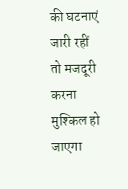की घटनाएं जारी रहीं तो मजदूरी करना मुश्किल हो जाएगा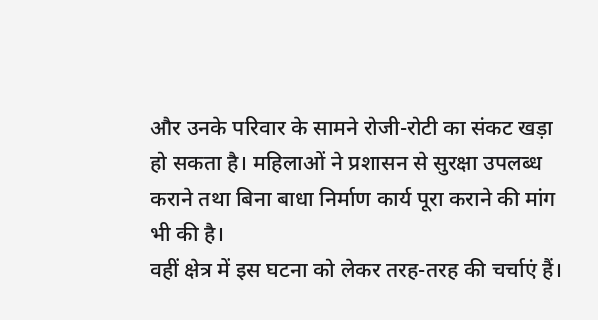और उनके परिवार के सामने रोजी-रोटी का संकट खड़ा हो सकता है। महिलाओं ने प्रशासन से सुरक्षा उपलब्ध कराने तथा बिना बाधा निर्माण कार्य पूरा कराने की मांग भी की है।
वहीं क्षेत्र में इस घटना को लेकर तरह-तरह की चर्चाएं हैं।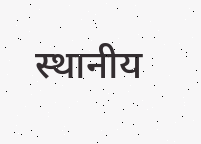स्थानीय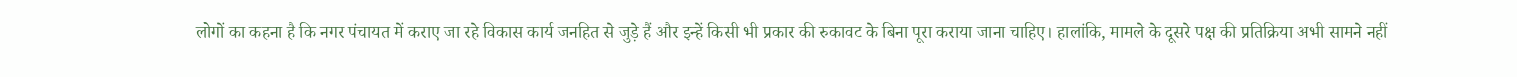लोगों का कहना है कि नगर पंचायत में कराए जा रहे विकास कार्य जनहित से जुड़े हैं और इन्हें किसी भी प्रकार की रुकावट के बिना पूरा कराया जाना चाहिए। हालांकि, मामले के दूसरे पक्ष की प्रतिक्रिया अभी सामने नहीं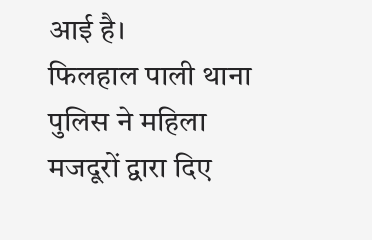आई है।
फिलहाल पाली थाना पुलिस ने महिला मजदूरों द्वारा दिए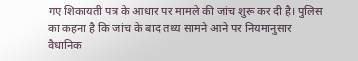गए शिकायती पत्र के आधार पर मामले की जांच शुरू कर दी है। पुलिस का कहना है कि जांच के बाद तथ्य सामने आने पर नियमानुसार वैधानिक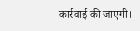कार्रवाई की जाएगी।